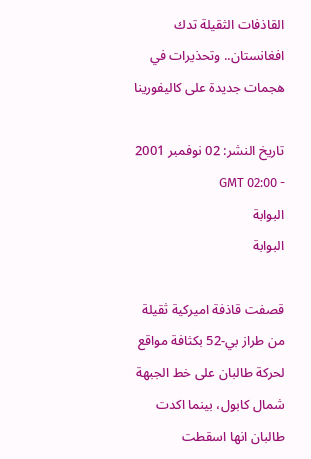القاذفات الثقيلة تدك افغانستان.. وتحذيرات في هجمات جديدة على كاليفورينا

تاريخ النشر: 02 نوفمبر 2001 - 02:00 GMT
البوابة
البوابة

قصفت قاذفة اميركية ثقيلة من طراز بي-52 بكثافة مواقع لحركة طالبان على خط الجبهة شمال كابول، بينما اكدت طالبان انها اسقطت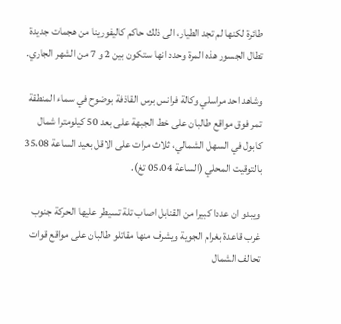طائرة لكنها لم تجد الطيار، الى ذلك حاكم كاليفورينا من هجمات جديدة تطال الجسور هذه المرة وحدد انها ستكون بين 2 و 7 من الشهر الجاري.

وشاهد احد مراسلي وكالة فرانس برس القاذفة بوضوح في سماء المنطقة تمر فوق مواقع طالبان على خط الجبهة على بعد 50 كيلومترا شمال كابول في السهل الشمالي، ثلاث مرات على الاقل بعيد الساعة 35،08 بالتوقيت المحلي (الساعة 05،04 تغ).

ويبدو ان عددا كبيرا من القنابل اصاب تلة تسيطر عليها الحركة جنوب غرب قاعدة بغرام الجوية ويشرف منها مقاتلو طالبان على مواقع قوات تحالف الشمال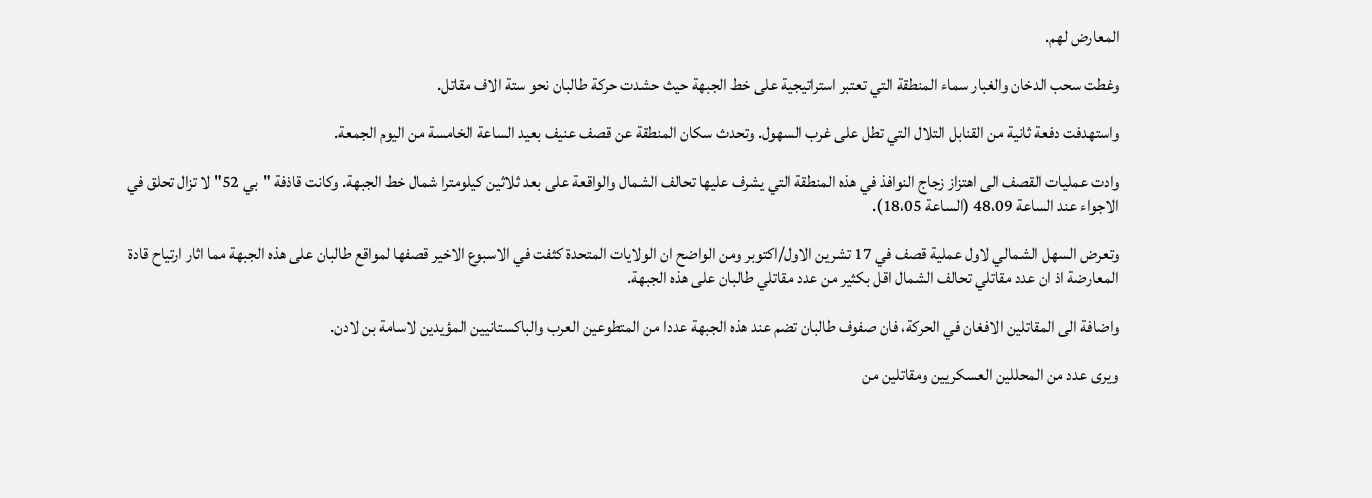المعارض لهم.

وغطت سحب الدخان والغبار سماء المنطقة التي تعتبر استراتيجية على خط الجبهة حيث حشدت حركة طالبان نحو ستة الاف مقاتل.

واستهدفت دفعة ثانية من القنابل التلال التي تطل على غرب السهول. وتحدث سكان المنطقة عن قصف عنيف بعيد الساعة الخامسة من اليوم الجمعة.

وادت عمليات القصف الى اهتزاز زجاج النوافذ في هذه المنطقة التي يشرف عليها تحالف الشمال والواقعة على بعد ثلاثين كيلومترا شمال خط الجبهة. وكانت قاذفة "بي 52" لا تزال تحلق في الاجواء عند الساعة 48،09 (الساعة 18،05).

وتعرض السهل الشمالي لاول عملية قصف في 17 تشرين الاول/اكتوبر ومن الواضح ان الولايات المتحدة كثفت في الاسبوع الاخير قصفها لمواقع طالبان على هذه الجبهة مما اثار ارتياح قادة المعارضة اذ ان عدد مقاتلي تحالف الشمال اقل بكثير من عدد مقاتلي طالبان على هذه الجبهة.

واضافة الى المقاتلين الافغان في الحركة، فان صفوف طالبان تضم عند هذه الجبهة عددا من المتطوعين العرب والباكستانيين المؤيدين لاسامة بن لادن.

ويرى عدد من المحللين العسكريين ومقاتلين من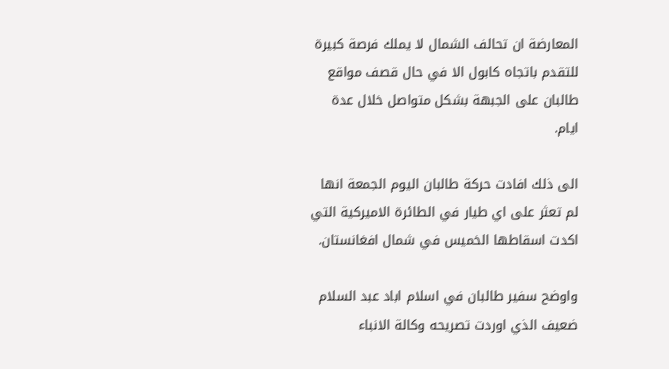المعارضة ان تحالف الشمال لا يملك فرصة كبيرة للتقدم باتجاه كابول الا في حال قصف مواقع طالبان على الجبهة بشكل متواصل خلال عدة ايام.

الى ذلك افادت حركة طالبان اليوم الجمعة انها لم تعثر على اي طيار في الطائرة الاميركية التي اكدت اسقاطها الخميس في شمال افغانستان.

واوضح سفير طالبان في اسلام اباد عبد السلام ضعيف الذي اوردت تصريحه وكالة الانباء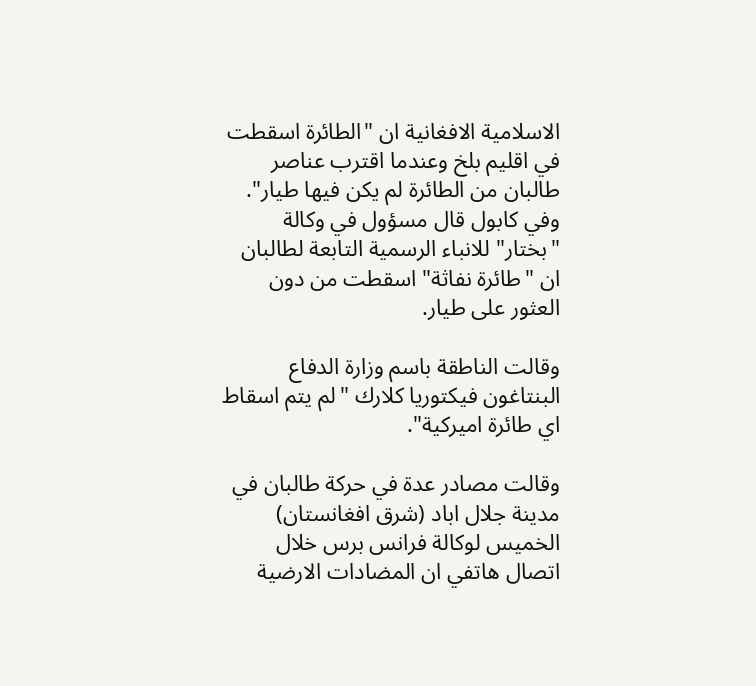الاسلامية الافغانية ان "الطائرة اسقطت في اقليم بلخ وعندما اقترب عناصر طالبان من الطائرة لم يكن فيها طيار". وفي كابول قال مسؤول في وكالة "بختار" للانباء الرسمية التابعة لطالبان ان "طائرة نفاثة" اسقطت من دون العثور على طيار.

وقالت الناطقة باسم وزارة الدفاع البنتاغون فيكتوريا كلارك "لم يتم اسقاط اي طائرة اميركية".

وقالت مصادر عدة في حركة طالبان في مدينة جلال اباد (شرق افغانستان) الخميس لوكالة فرانس برس خلال اتصال هاتفي ان المضادات الارضية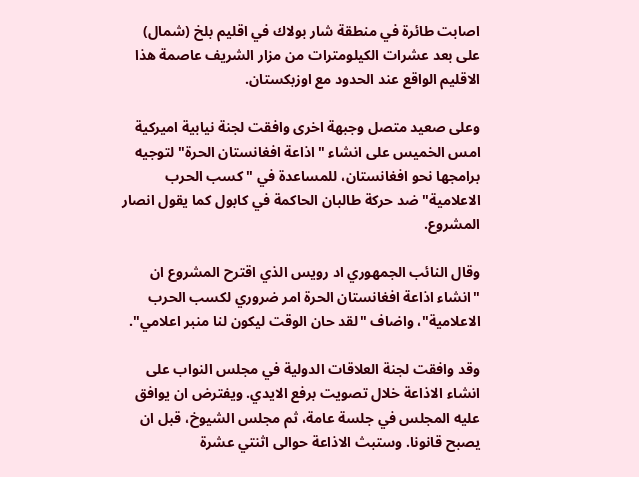اصابت طائرة في منطقة شار بولاك في اقليم بلخ (شمال) على بعد عشرات الكيلومترات من مزار الشريف عاصمة هذا الاقليم الواقع عند الحدود مع اوزبكستان.

وعلى صعيد متصل وجبهة اخرى وافقت لجنة نيابية اميركية امس الخميس على انشاء "اذاعة افغانستان الحرة" لتوجيه برامجها نحو افغانستان، للمساعدة في "كسب الحرب الاعلامية" ضد حركة طالبان الحاكمة في كابول كما يقول انصار المشروع.

وقال النائب الجمهوري اد رويس الذي اقترح المشروع ان "انشاء اذاعة افغانستان الحرة امر ضروري لكسب الحرب الاعلامية"، واضاف "لقد حان الوقت ليكون لنا منبر اعلامي".

وقد وافقت لجنة العلاقات الدولية في مجلس النواب على انشاء الاذاعة خلال تصويت برفع الايدي. ويفترض ان يوافق عليه المجلس في جلسة عامة، ثم مجلس الشيوخ، قبل ان يصبح قانونا. وستبث الاذاعة حوالى اثنتي عشرة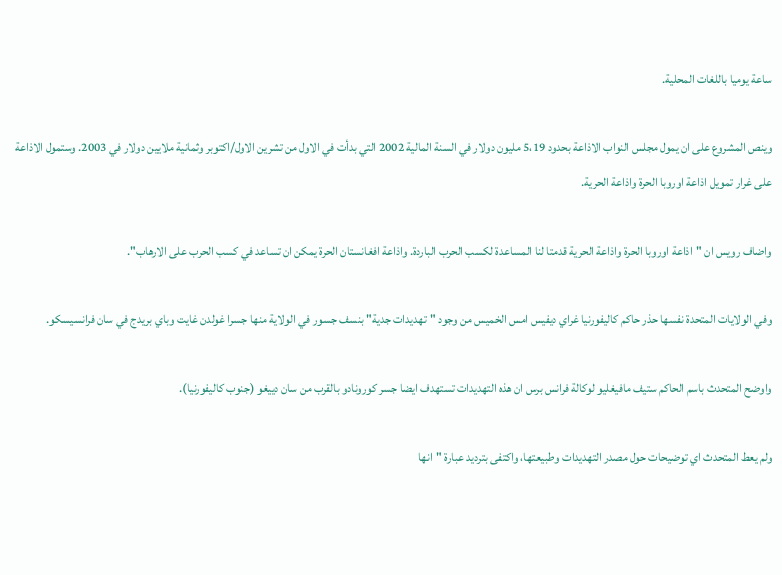ساعة يوميا باللغات المحلية.

وينص المشروع على ان يمول مجلس النواب الاذاعة بحدود 5،19 مليون دولار في السنة المالية 2002 التي بدأت في الاول من تشرين الاول/اكتوبر وثمانية ملايين دولار في 2003. وستمول الاذاعة على غرار تمويل اذاعة اوروبا الحرة واذاعة الحرية.

واضاف رويس ان "اذاعة اوروبا الحرة واذاعة الحرية قدمتا لنا المساعدة لكسب الحرب الباردة. واذاعة افغانستان الحرة يمكن ان تساعد في كسب الحرب على الارهاب".

وفي الولايات المتحدة نفسها حذر حاكم كاليفورنيا غراي ديفيس امس الخميس من وجود "تهديدات جدية" بنسف جسور في الولاية منها جسرا غولدن غايت وباي بريدج في سان فرانسيسكو.

واوضح المتحدث باسم الحاكم ستيف مافيغليو لوكالة فرانس برس ان هذه التهديدات تستهدف ايضا جسر كورونادو بالقرب من سان دييغو (جنوب كاليفورنيا).

ولم يعط المتحدث اي توضيحات حول مصدر التهديدات وطبيعتها، واكتفى بترديد عبارة "انها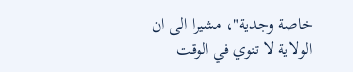خاصة وجدية"، مشيرا الى ان الولاية لا تنوي في الوقت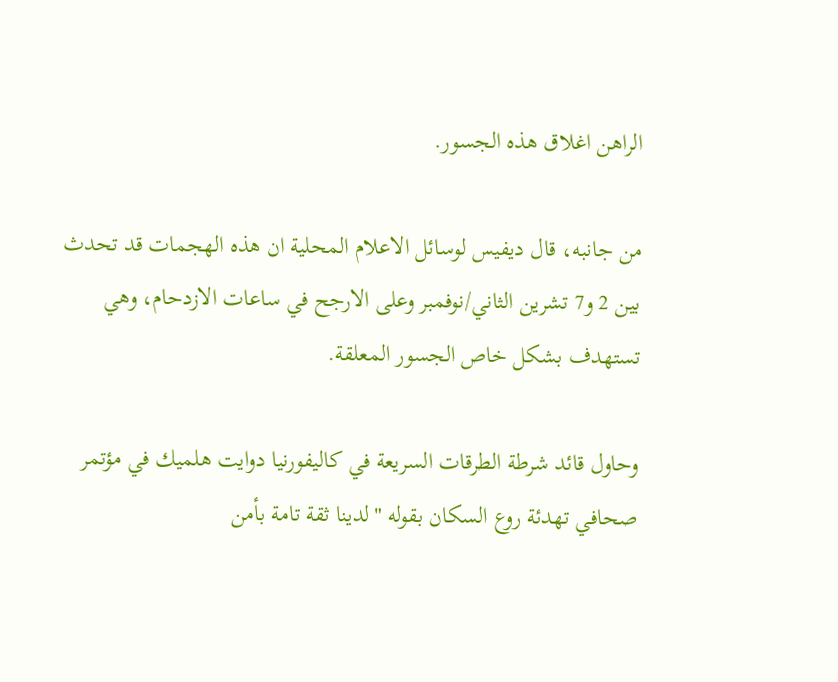الراهن اغلاق هذه الجسور.

من جانبه، قال ديفيس لوسائل الاعلام المحلية ان هذه الهجمات قد تحدث بين 2 و7 تشرين الثاني/نوفمبر وعلى الارجح في ساعات الازدحام، وهي تستهدف بشكل خاص الجسور المعلقة.

وحاول قائد شرطة الطرقات السريعة في كاليفورنيا دوايت هلميك في مؤتمر صحافي تهدئة روع السكان بقوله "لدينا ثقة تامة بأمن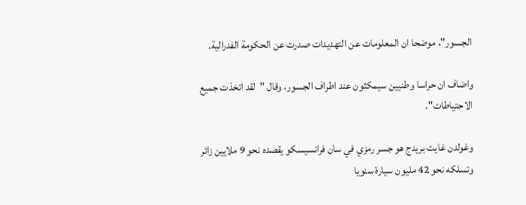الجسور"، موضحا ان المعلومات عن التهديدات صدرت عن الحكومة الفدرالية.

واضاف ان حراسا وطنيين سيمكثون عند اطراف الجسور، وقال "لقد اتخذت جميع الاحتياطات".

وغولدن غايت بريدج هو جسر رمزي في سان فرانسيسكو يقصده نحو 9 ملايين زائر وتسلكه نحو 42 مليون سيارة سنويا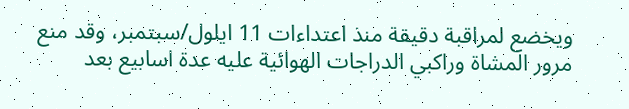ويخضع لمراقبة دقيقة منذ اعتداءات 11 ايلول/سبتمبر، وقد منع مرور المشاة وراكبي الدراجات الهوائية عليه عدة اسابيع بعد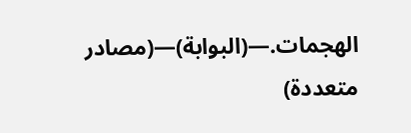الهجمات.—(البوابة)—(مصادر متعددة)